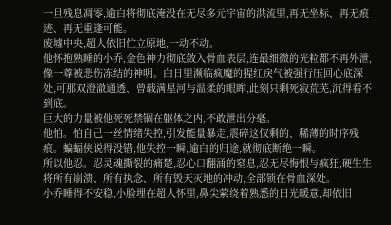一旦残息凋零,逾白将彻底淹没在无尽多元宇宙的洪流里,再无坐标、再无痕迹、再无重逢可能。
废墟中央,超人依旧伫立原地,一动不动。
他怀抱熟睡的小乔,金色神力彻底敛入骨血表层,连最细微的光粒都不再外泄,像一尊被悲伤冻结的神明。白日里濒临疯魔的猩红戾气被强行压回心底深处,可那双澄澈通透、曾载满星河与温柔的眼眸,此刻只剩死寂荒芜,沉得看不到底。
巨大的力量被他死死禁锢在躯体之内,不敢泄出分毫。
他怕。怕自己一丝情绪失控,引发能量暴走,震碎这仅剩的、稀薄的时序残痕。蝙蝠侠说得没错,他失控一瞬,逾白的归途,就彻底断绝一瞬。
所以他忍。忍灵魂撕裂的痛楚,忍心口翻涌的窒息,忍无尽悔恨与疯狂,硬生生将所有崩溃、所有执念、所有毁天灭地的冲动,全部锁在骨血深处。
小乔睡得不安稳,小脸埋在超人怀里,鼻尖萦绕着熟悉的日光暖意,却依旧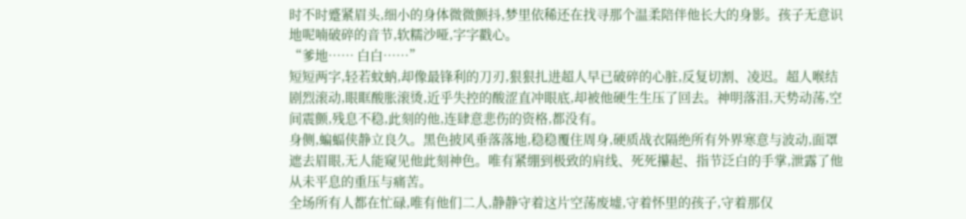时不时蹙紧眉头,细小的身体微微颤抖,梦里依稀还在找寻那个温柔陪伴他长大的身影。孩子无意识地呢喃破碎的音节,软糯沙哑,字字戳心。
“爹地…… 白白……”
短短两字,轻若蚊蚋,却像最锋利的刀刃,狠狠扎进超人早已破碎的心脏,反复切割、凌迟。超人喉结剧烈滚动,眼眶酸胀滚烫,近乎失控的酸涩直冲眼底,却被他硬生生压了回去。神明落泪,天势动荡,空间震颤,残息不稳,此刻的他,连肆意悲伤的资格,都没有。
身侧,蝙蝠侠静立良久。黑色披风垂落落地,稳稳覆住周身,硬质战衣隔绝所有外界寒意与波动,面罩遮去眉眼,无人能窥见他此刻神色。唯有紧绷到极致的肩线、死死攥起、指节泛白的手掌,泄露了他从未平息的重压与痛苦。
全场所有人都在忙碌,唯有他们二人,静静守着这片空荡废墟,守着怀里的孩子,守着那仅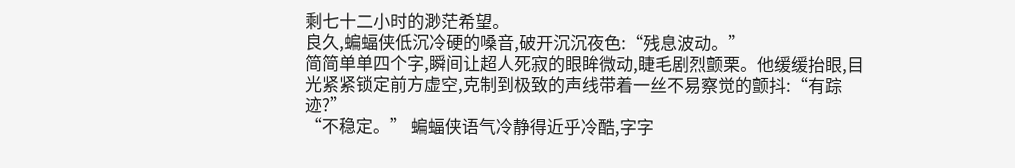剩七十二小时的渺茫希望。
良久,蝙蝠侠低沉冷硬的嗓音,破开沉沉夜色:“残息波动。”
简简单单四个字,瞬间让超人死寂的眼眸微动,睫毛剧烈颤栗。他缓缓抬眼,目光紧紧锁定前方虚空,克制到极致的声线带着一丝不易察觉的颤抖:“有踪迹?”
“不稳定。” 蝙蝠侠语气冷静得近乎冷酷,字字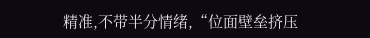精准,不带半分情绪,“位面壁垒挤压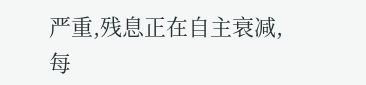严重,残息正在自主衰减,每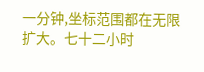一分钟,坐标范围都在无限扩大。七十二小时